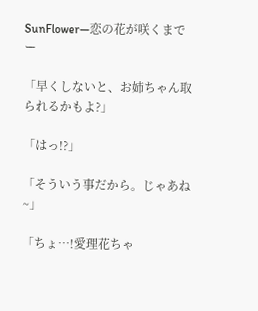SunFlower―恋の花が咲くまでー

「早くしないと、お姉ちゃん取られるかもよ?」

「はっ!?」

「そういう事だから。じゃあね~」

「ちょ…!愛理花ちゃ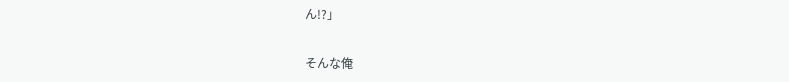ん!?」

そんな俺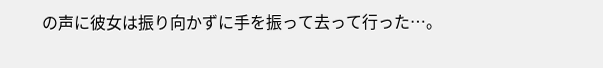の声に彼女は振り向かずに手を振って去って行った…。